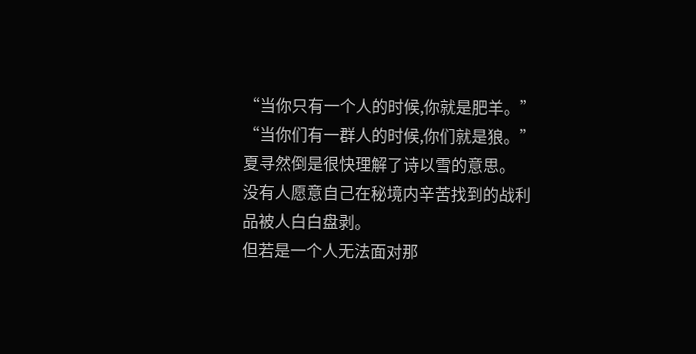“当你只有一个人的时候,你就是肥羊。”
“当你们有一群人的时候,你们就是狼。”
夏寻然倒是很快理解了诗以雪的意思。
没有人愿意自己在秘境内辛苦找到的战利品被人白白盘剥。
但若是一个人无法面对那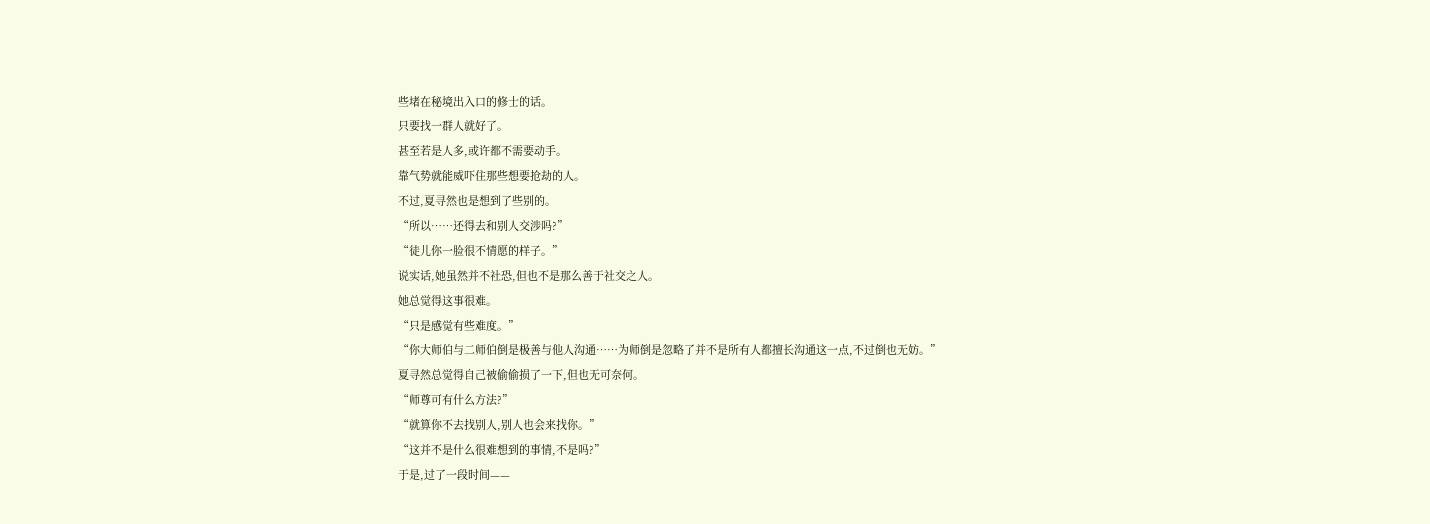些堵在秘境出入口的修士的话。
只要找一群人就好了。
甚至若是人多,或许都不需要动手。
靠气势就能威吓住那些想要抢劫的人。
不过,夏寻然也是想到了些别的。
“所以……还得去和别人交涉吗?”
“徒儿你一脸很不情愿的样子。”
说实话,她虽然并不社恐,但也不是那么善于社交之人。
她总觉得这事很难。
“只是感觉有些难度。”
“你大师伯与二师伯倒是极善与他人沟通……为师倒是忽略了并不是所有人都擅长沟通这一点,不过倒也无妨。”
夏寻然总觉得自己被偷偷损了一下,但也无可奈何。
“师尊可有什么方法?”
“就算你不去找别人,别人也会来找你。”
“这并不是什么很难想到的事情,不是吗?”
于是,过了一段时间——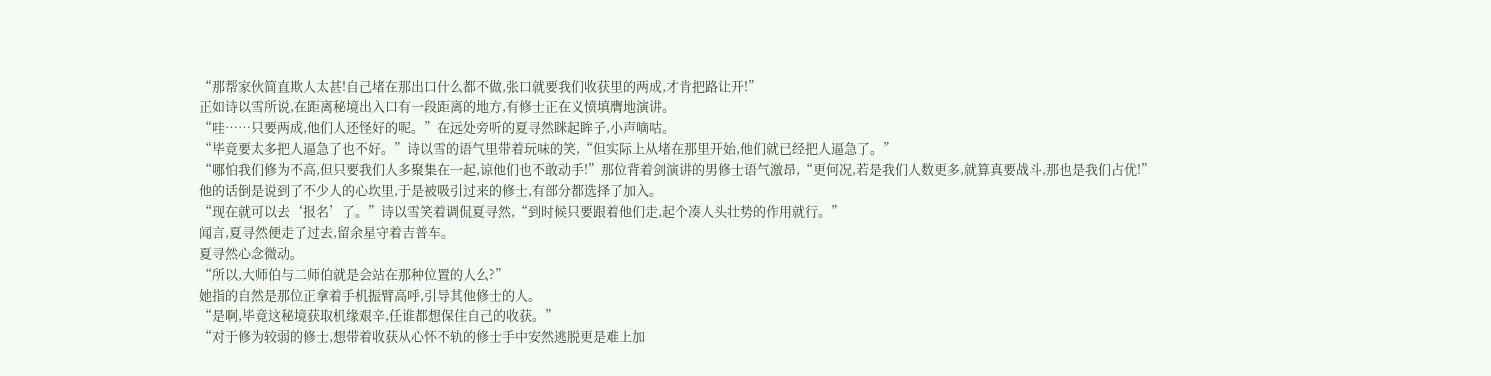“那帮家伙简直欺人太甚!自己堵在那出口什么都不做,张口就要我们收获里的两成,才肯把路让开!”
正如诗以雪所说,在距离秘境出入口有一段距离的地方,有修士正在义愤填膺地演讲。
“哇……只要两成,他们人还怪好的呢。”在远处旁听的夏寻然眯起眸子,小声嘀咕。
“毕竟要太多把人逼急了也不好。”诗以雪的语气里带着玩味的笑,“但实际上从堵在那里开始,他们就已经把人逼急了。”
“哪怕我们修为不高,但只要我们人多聚集在一起,谅他们也不敢动手!”那位背着剑演讲的男修士语气激昂,“更何况,若是我们人数更多,就算真要战斗,那也是我们占优!”
他的话倒是说到了不少人的心坎里,于是被吸引过来的修士,有部分都选择了加入。
“现在就可以去‘报名’了。”诗以雪笑着调侃夏寻然,“到时候只要跟着他们走,起个凑人头壮势的作用就行。”
闻言,夏寻然便走了过去,留余星守着吉普车。
夏寻然心念微动。
“所以,大师伯与二师伯就是会站在那种位置的人么?”
她指的自然是那位正拿着手机振臂高呼,引导其他修士的人。
“是啊,毕竟这秘境获取机缘艰辛,任谁都想保住自己的收获。”
“对于修为较弱的修士,想带着收获从心怀不轨的修士手中安然逃脱更是难上加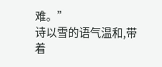难。”
诗以雪的语气温和,带着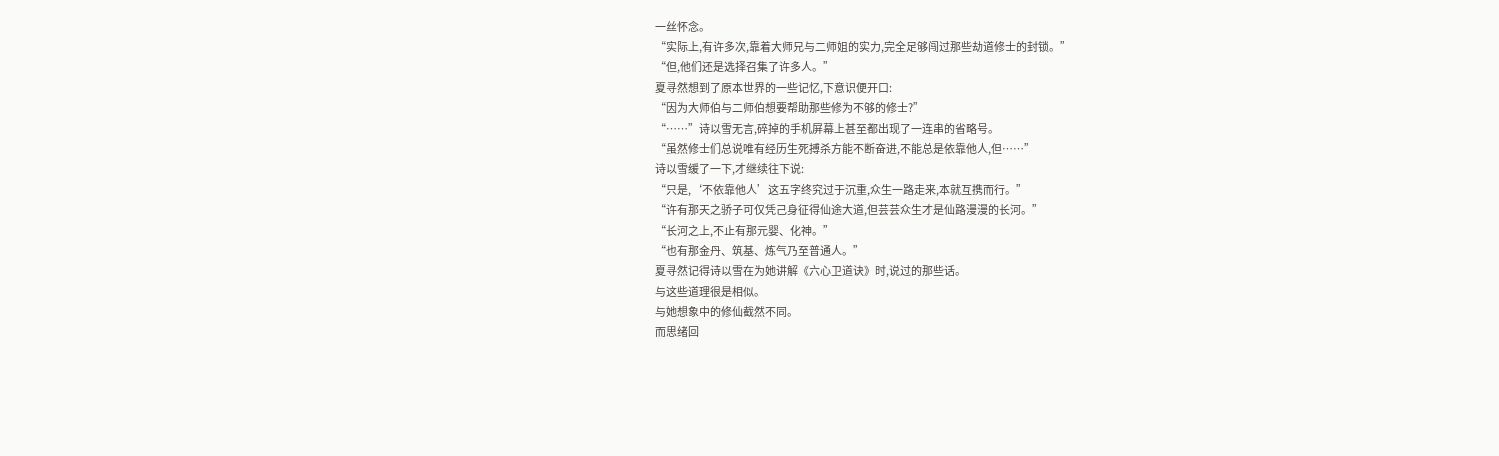一丝怀念。
“实际上,有许多次,靠着大师兄与二师姐的实力,完全足够闯过那些劫道修士的封锁。”
“但,他们还是选择召集了许多人。”
夏寻然想到了原本世界的一些记忆,下意识便开口:
“因为大师伯与二师伯想要帮助那些修为不够的修士?”
“……”诗以雪无言,碎掉的手机屏幕上甚至都出现了一连串的省略号。
“虽然修士们总说唯有经历生死搏杀方能不断奋进,不能总是依靠他人,但……”
诗以雪缓了一下,才继续往下说:
“只是,‘不依靠他人’这五字终究过于沉重,众生一路走来,本就互携而行。”
“许有那天之骄子可仅凭己身征得仙途大道,但芸芸众生才是仙路漫漫的长河。”
“长河之上,不止有那元婴、化神。”
“也有那金丹、筑基、炼气乃至普通人。”
夏寻然记得诗以雪在为她讲解《六心卫道诀》时,说过的那些话。
与这些道理很是相似。
与她想象中的修仙截然不同。
而思绪回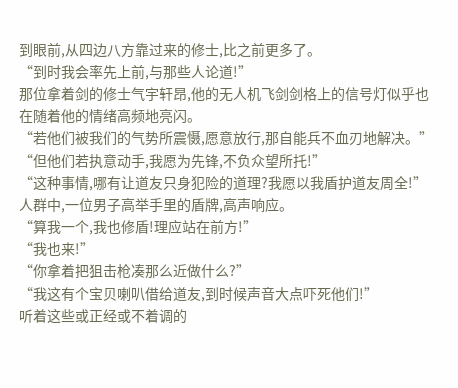到眼前,从四边八方靠过来的修士,比之前更多了。
“到时我会率先上前,与那些人论道!”
那位拿着剑的修士气宇轩昂,他的无人机飞剑剑格上的信号灯似乎也在随着他的情绪高频地亮闪。
“若他们被我们的气势所震慑,愿意放行,那自能兵不血刃地解决。”
“但他们若执意动手,我愿为先锋,不负众望所托!”
“这种事情,哪有让道友只身犯险的道理?我愿以我盾护道友周全!”
人群中,一位男子高举手里的盾牌,高声响应。
“算我一个,我也修盾!理应站在前方!”
“我也来!”
“你拿着把狙击枪凑那么近做什么?”
“我这有个宝贝喇叭借给道友,到时候声音大点吓死他们!”
听着这些或正经或不着调的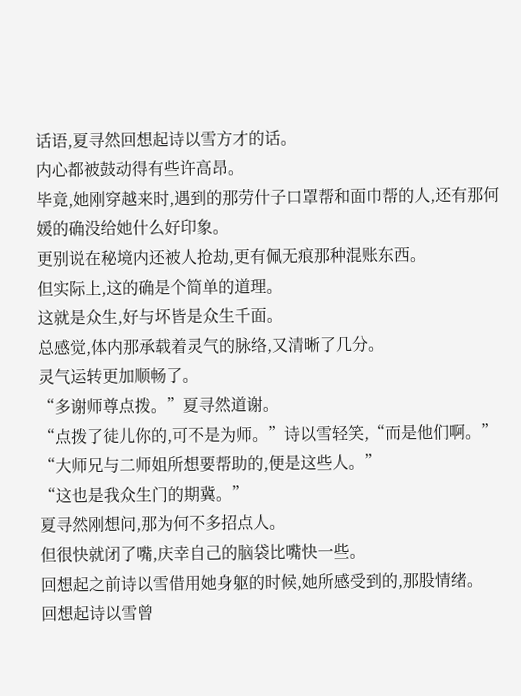话语,夏寻然回想起诗以雪方才的话。
内心都被鼓动得有些许高昂。
毕竟,她刚穿越来时,遇到的那劳什子口罩帮和面巾帮的人,还有那何媛的确没给她什么好印象。
更别说在秘境内还被人抢劫,更有佩无痕那种混账东西。
但实际上,这的确是个简单的道理。
这就是众生,好与坏皆是众生千面。
总感觉,体内那承载着灵气的脉络,又清晰了几分。
灵气运转更加顺畅了。
“多谢师尊点拨。”夏寻然道谢。
“点拨了徒儿你的,可不是为师。”诗以雪轻笑,“而是他们啊。”
“大师兄与二师姐所想要帮助的,便是这些人。”
“这也是我众生门的期冀。”
夏寻然刚想问,那为何不多招点人。
但很快就闭了嘴,庆幸自己的脑袋比嘴快一些。
回想起之前诗以雪借用她身躯的时候,她所感受到的,那股情绪。
回想起诗以雪曾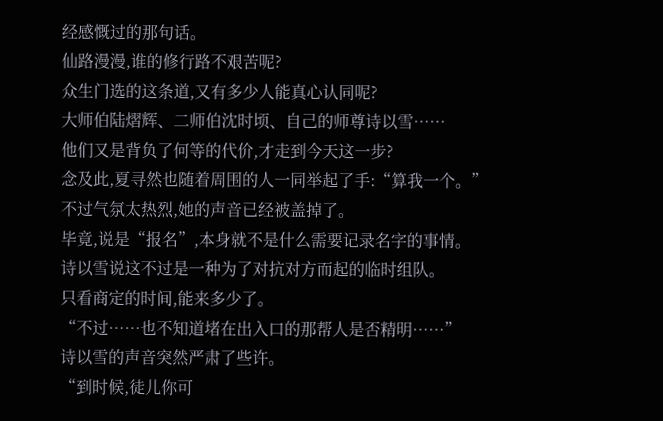经感慨过的那句话。
仙路漫漫,谁的修行路不艰苦呢?
众生门选的这条道,又有多少人能真心认同呢?
大师伯陆熠辉、二师伯沈时顷、自己的师尊诗以雪……
他们又是背负了何等的代价,才走到今天这一步?
念及此,夏寻然也随着周围的人一同举起了手:“算我一个。”
不过气氛太热烈,她的声音已经被盖掉了。
毕竟,说是“报名”,本身就不是什么需要记录名字的事情。
诗以雪说这不过是一种为了对抗对方而起的临时组队。
只看商定的时间,能来多少了。
“不过……也不知道堵在出入口的那帮人是否精明……”
诗以雪的声音突然严肃了些许。
“到时候,徒儿你可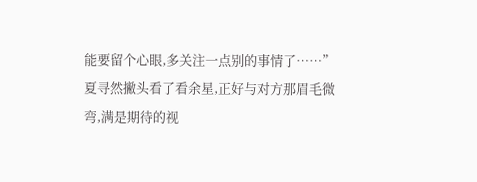能要留个心眼,多关注一点别的事情了……”
夏寻然撇头看了看余星,正好与对方那眉毛微弯,满是期待的视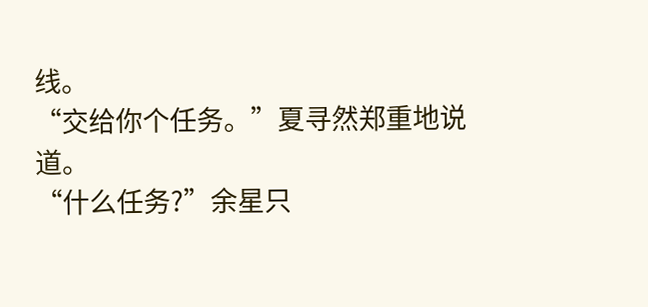线。
“交给你个任务。”夏寻然郑重地说道。
“什么任务?”余星只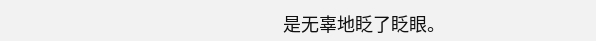是无辜地眨了眨眼。